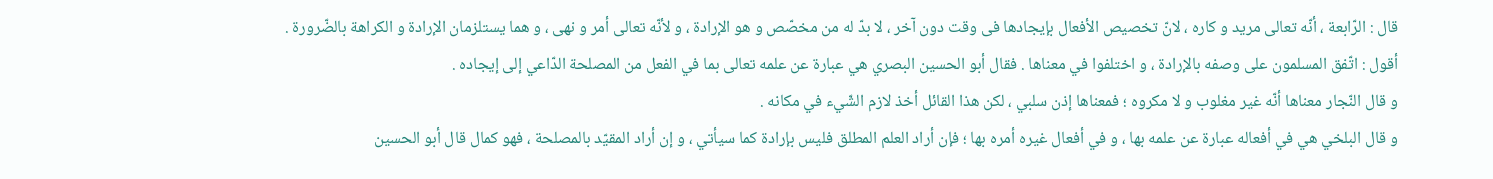قال : الرّابعة ، أنّه تعالى مريد و كاره ، لانّ تخصيص الأفعال بإيجادها فى وقت دون آخر ، لا بدّ له من مخصّص و هو الإرادة ، و لأنّه تعالى أمر و نهى ، و هما يستلزمان الإرادة و الكراهة بالضّرورة .
أقول : اتّفق المسلمون على وصفه بالإرادة ، و اختلفوا في معناها . فقال أبو الحسين البصري هي عبارة عن علمه تعالى بما في الفعل من المصلحة الدّاعي إلى إيجاده .
و قال النّجار معناها أنّه غير مغلوب و لا مكروه ؛ فمعناها إذن سلبي ، لكن هذا القائل أخذ لازم الشّيء في مكانه .
و قال البلخي هي في أفعاله عبارة عن علمه بها ، و في أفعال غيره أمره بها ؛ فإن أراد العلم المطلق فليس بإرادة كما سيأتي ، و إن أراد المقيّد بالمصلحة ، فهو كمال قال أبو الحسين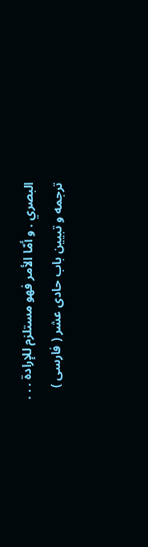البصري . و أمّا الأمر فهو مستلزم للإرادة . . .
ترجمه و تبيين باب حادى عشر ( فارسى )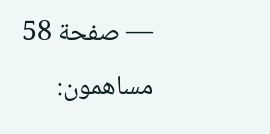— صفحة 58
مساهمون: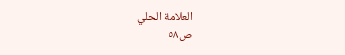العلامة الحلي
ص٥٨